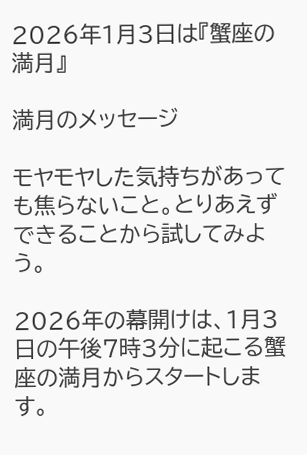2026年1月3日は『蟹座の満月』

満月のメッセージ

モヤモヤした気持ちがあっても焦らないこと。とりあえずできることから試してみよう。

2026年の幕開けは、1月3日の午後7時3分に起こる蟹座の満月からスタートします。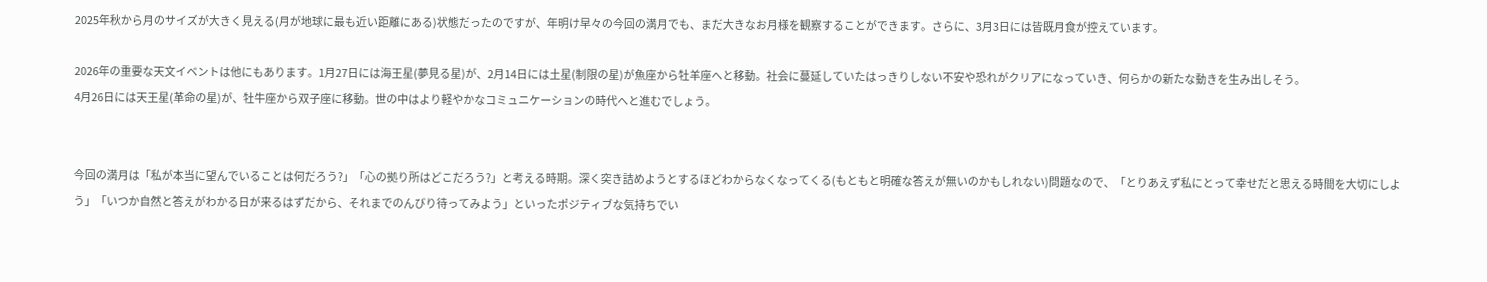2025年秋から月のサイズが大きく見える(月が地球に最も近い距離にある)状態だったのですが、年明け早々の今回の満月でも、まだ大きなお月様を観察することができます。さらに、3月3日には皆既月食が控えています。

2026年の重要な天文イベントは他にもあります。1月27日には海王星(夢見る星)が、2月14日には土星(制限の星)が魚座から牡羊座へと移動。社会に蔓延していたはっきりしない不安や恐れがクリアになっていき、何らかの新たな動きを生み出しそう。
4月26日には天王星(革命の星)が、牡牛座から双子座に移動。世の中はより軽やかなコミュニケーションの時代へと進むでしょう。


今回の満月は「私が本当に望んでいることは何だろう?」「心の拠り所はどこだろう?」と考える時期。深く突き詰めようとするほどわからなくなってくる(もともと明確な答えが無いのかもしれない)問題なので、「とりあえず私にとって幸せだと思える時間を大切にしよう」「いつか自然と答えがわかる日が来るはずだから、それまでのんびり待ってみよう」といったポジティブな気持ちでい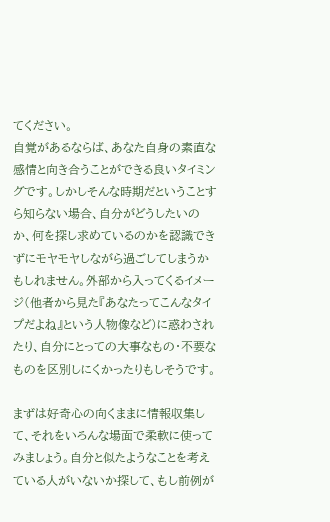てください。
自覚があるならば、あなた自身の素直な感情と向き合うことができる良いタイミングです。しかしそんな時期だということすら知らない場合、自分がどうしたいのか、何を探し求めているのかを認識できずにモヤモヤしながら過ごしてしまうかもしれません。外部から入ってくるイメージ(他者から見た『あなたってこんなタイプだよね』という人物像など)に惑わされたり、自分にとっての大事なもの・不要なものを区別しにくかったりもしそうです。

まずは好奇心の向くままに情報収集して、それをいろんな場面で柔軟に使ってみましょう。自分と似たようなことを考えている人がいないか探して、もし前例が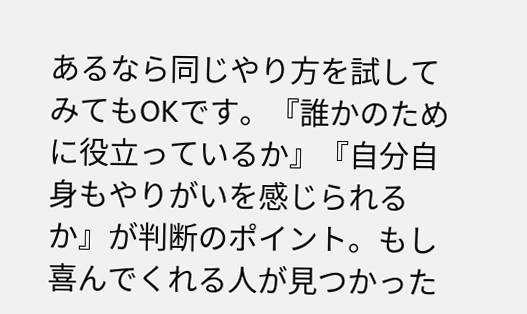あるなら同じやり方を試してみてもOKです。『誰かのために役立っているか』『自分自身もやりがいを感じられるか』が判断のポイント。もし喜んでくれる人が見つかった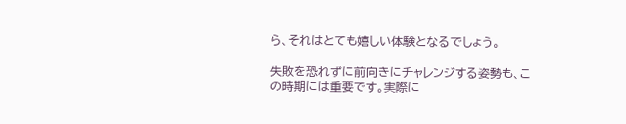ら、それはとても嬉しい体験となるでしょう。

失敗を恐れずに前向きにチャレンジする姿勢も、この時期には重要です。実際に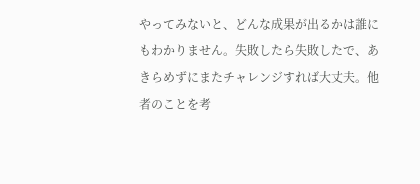やってみないと、どんな成果が出るかは誰にもわかりません。失敗したら失敗したで、あきらめずにまたチャレンジすれば大丈夫。他者のことを考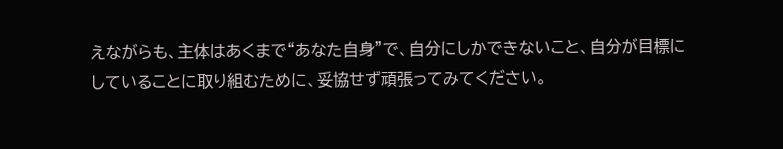えながらも、主体はあくまで“あなた自身”で、自分にしかできないこと、自分が目標にしていることに取り組むために、妥協せず頑張ってみてください。